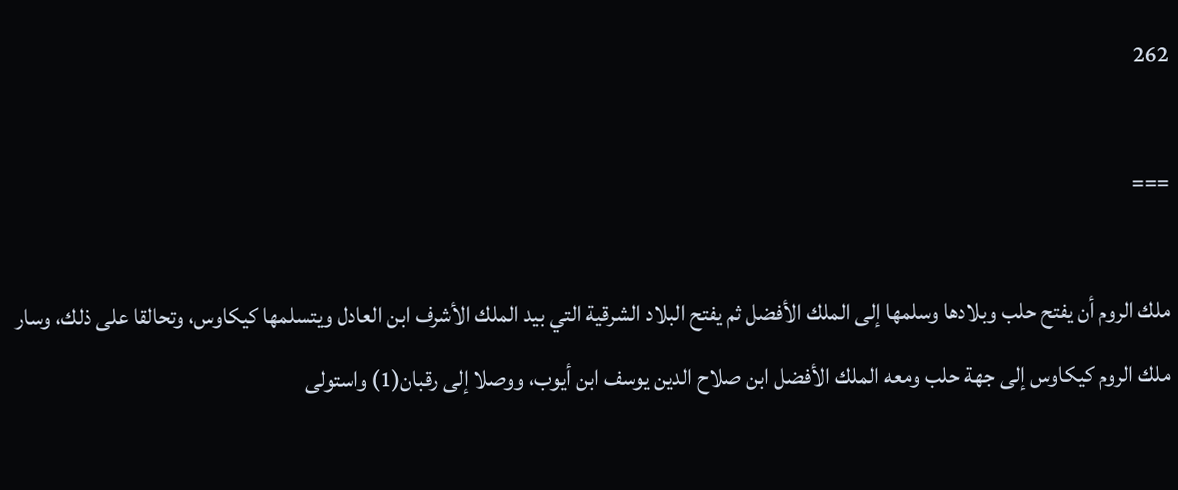262

===

ملك الروم أن يفتح حلب وبلادها وسلمها إلى الملك الأفضل ثم يفتح البلاد الشرقية التي بيد الملك الأشرف ابن العادل ويتسلمها كيكاوس، وتحالقا على ذلك، وسار ملك الروم كيكاوس إلى جهة حلب ومعه الملك الأفضل ابن صلاح الدين يوسف ابن أيوب، ووصلا إلى رقبان(1) واستولى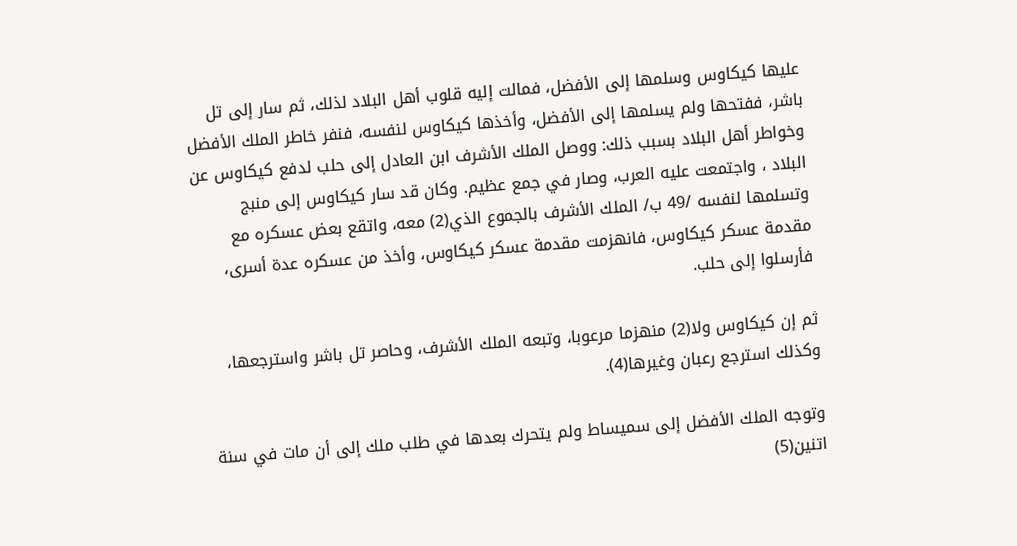عليها كيكاوس وسلمها إلى الأفضل، فمالت إليه قلوب أهل البلاد لذلك، ثم سار إلى تل باشر، ففتحها ولم يسلمها إلى الأفضل، وأخذها كيكاوس لنفسه، فنفر خاطر الملك الأفضل وخواطر أهل البلاد بسبب ذلك: ووصل الملك الأشرف ابن العادل إلى حلب لدفع كيكاوس عن البلاد ، واجتمعت عليه العرب، وصار في جمع عظيم. وكان قد سار كيكاوس إلى منبج وتسلمها لنفسه /49 ب/ الملك الأشرف بالجموع الذي(2) معه، واتقع بعض عسكره مع مقدمة عسكر كيكاوس، فانهزمت مقدمة عسكر كيكاوس، وأخذ من عسكره عدة أسرى، فأرسلوا إلى حلب.

ثم إن كيكاوس ولا(2) منهزما مرعوبا، وتبعه الملك الأشرف، وحاصر تل باشر واسترجعها، وكذلك استرجع رعبان وغيرها(4).

وتوجه الملك الأفضل إلى سميساط ولم يتحرك بعدها في طلب ملك إلى أن مات في سنة اتنين(5)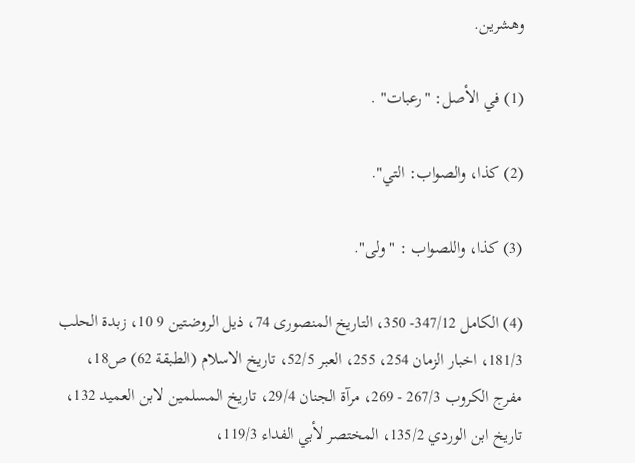وهشرين.

(1) في الأصل: "رعبات" .

(2) كذا، والصواب: التي".

(3) كذا، واللصواب : " ولى".

(4) الكامل 347/12- 350، التاريخ المنصورى 74، ذيل الروضتين 9 10، زبدة الحلب 181/3، اخبار الزمان 254، 255، العبر 52/5، تاريخ الاسلام (الطبقة 62) ص18، مفرج الكروب 267/3 - 269، مرآة الجنان 29/4، تاريخ المسلمين لابن العميد 132، تاريخ ابن الوردي 135/2، المختصر لأبي الفداء 119/3،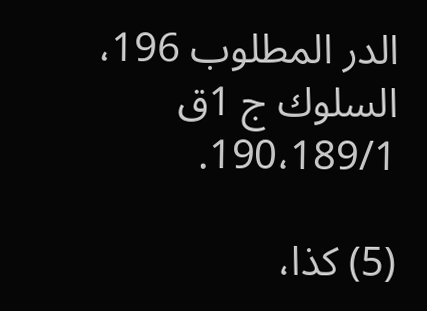الدر المطلوب 196، السلوك ج 1ق 190،189/1.

(5) كذا،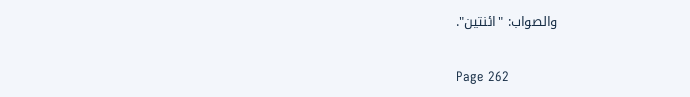والصواب: "ائنتين".

Page 262